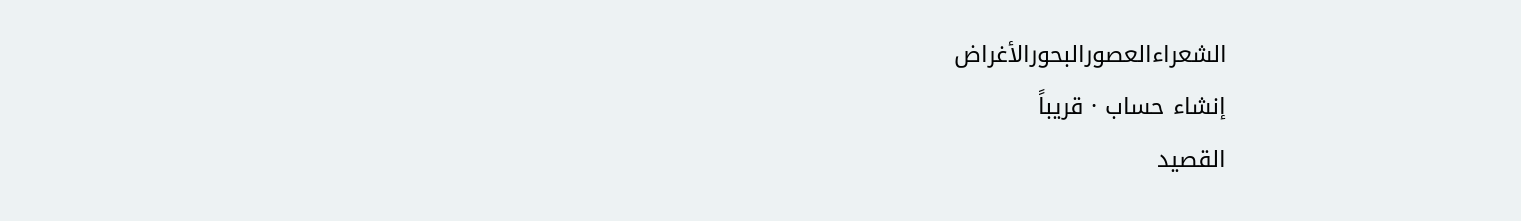الشعراءالعصورالبحورالأغراض
إنشاء حساب · قريباً
القصيد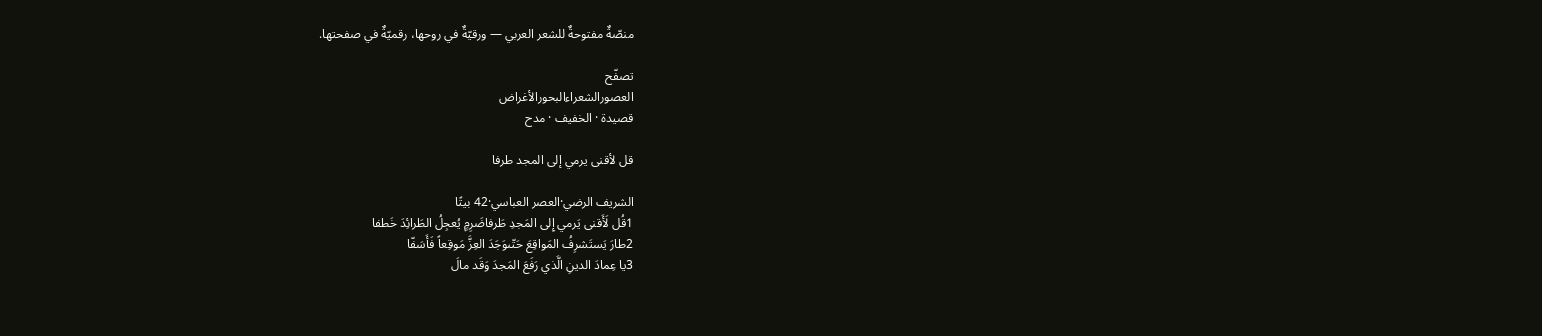منصّةٌ مفتوحةٌ للشعر العربي — ورقيّةٌ في روحها، رقميّةٌ في صفحتها.

تصفّح
العصورالشعراءالبحورالأغراض
قصيدة · الخفيف · مدح

قل لأقنى يرمي إلى المجد طرفا

الشريف الرضي·العصر العباسي·42 بيتًا
1قُل لَأَقنى يَرمي إِلى المَجدِ طَرفاضَرِمٍ يُعجِلُ الطَرائِدَ خَطفا
2طارَ يَستَشرِفُ المَواقِعَ حَتّىوَجَدَ العِزَّ مَوقِعاً فَأَسَفّا
3يا عِمادَ الدينِ الَّذي رَفَعَ المَجدَ وَقَد مالَ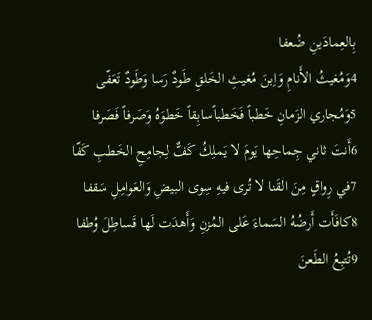بِالعِمادَينِ ضُعفا
4وَمُغيثُ الأَنامِ وَاِبنَ مُغيثِ الخَلقِ طَودٌ رَسا وَطَودٌ تَعَفّى
5وَمُجاري الزَمانِ خَطباً فَخَطباًسابِقاً خَطوَهُ وَصَرفاً فَصَرفا
6أَنتَ ثاني جِماحِها يَومَ لا يَملِكُ كَفٌّ لِجامِحِ الخَطبِ كَفّا
7في رِواقٍ مِنَ القَنا لا تُرى فيهِ سِوى البيضِ وَالعَوامِلِ سَقفا
8كافَأَت أَرضُهُ السَماءَ عَلى المُزنِ وَأَهدَت لَها قَساطِلَ وُطفا
9تُتبِعُ الطَعنَ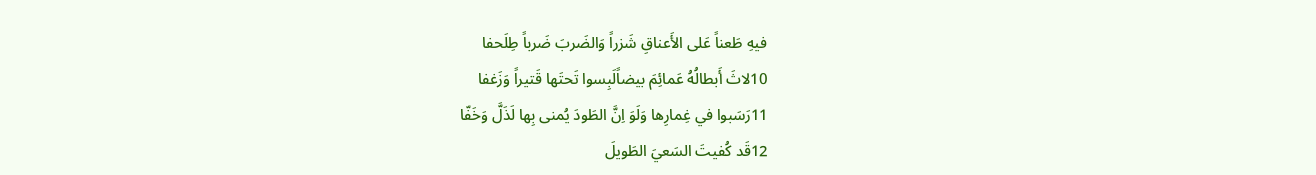فيهِ طَعناً عَلى الأَعناقِ شَزراً وَالضَربَ ضَرباً طِلَحفا
10لاثَ أَبطالُهُ عَمائِمَ بيضاًلَبِسوا تَحتَها قَتيراً وَزَغفا
11رَسَبوا في غِمارِها وَلَوَ اِنَّ الطَودَ يُمنى بِها لَذَلَّ وَخَفّا
12قَد كُفيتَ السَعيَ الطَويلَ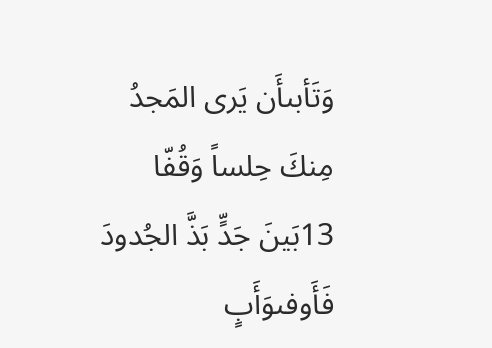وَتَأبىأَن يَرى المَجدُ مِنكَ حِلساً وَقُفّا
13بَينَ جَدٍّ بَذَّ الجُدودَ فَأَوفىوَأَبٍ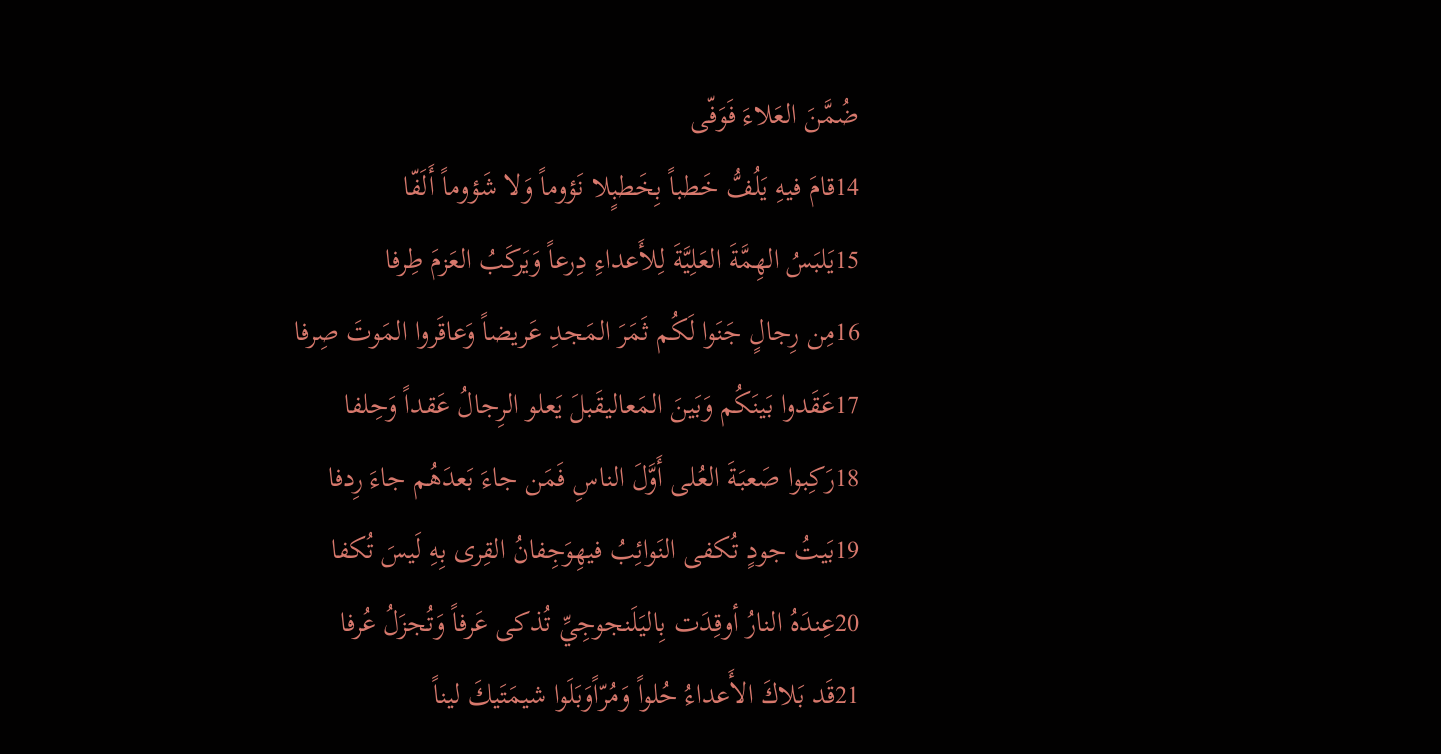ضُمَّنَ العَلاءَ فَوَفّى
14قامَ فيهِ يَلُفُّ خَطباً بِخَطبٍلا نَؤوماً وَلا شَؤوماً أَلَفّا
15يَلبَسُ الهِمَّةَ العَلِيَّةَ لِلأَعداءِ دِرعاً وَيَركَبُ العَزمَ طِرفا
16مِن رِجالٍ جَنَوا لَكُم ثَمَرَ المَجدِ عَريضاً وَعاقَروا المَوتَ صِرفا
17عَقَدوا بَينَكُم وَبَينَ المَعاليقَبلَ يَعلو الرِجالُ عَقداً وَحِلفا
18رَكِبوا صَعبَةَ العُلى أَوَّلَ الناسِ فَمَن جاءَ بَعدَهُم جاءَ رِدفا
19بَيتُ جودٍ تُكفى النَوائِبُ فيهِوَجِفانُ القِرى بِهِ لَيسَ تُكفا
20عِندَهُ النارُ أوقِدَت بِاليَلَنجوجِيِّ تُذكى عَرفاً وَتُجزَلُ عُرفا
21قَد بَلاكَ الأَعداءُ حُلواً وَمُرّاًوَبَلَوا شيمَتَيكَ ليناً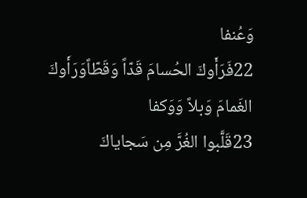وَعُنفا
22فَرَأَوكَ الحُسامَ قَدّاً وَقَطّاًوَرَأَوكَ الغَمامَ وَبلاً وَوَكفا
23قَلَّبوا الغُرَّ مِن سَجاياكَ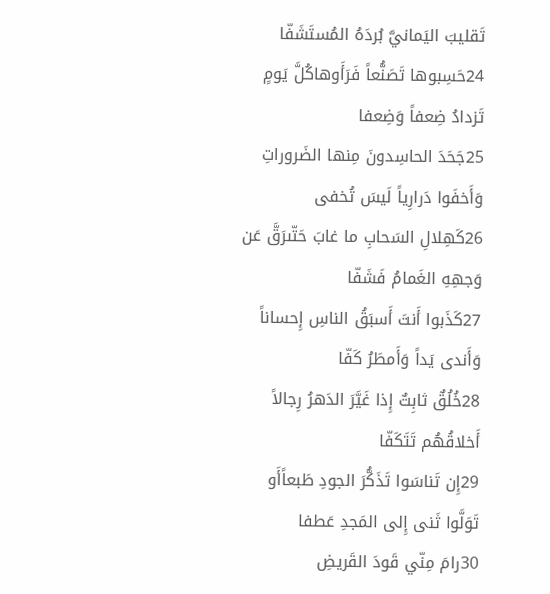تَقليبَ اليَمانيَّ بُردَهُ المُستَشَفّا
24حَسِبوها تَصَنُّعاً فَرَأَوهاكُلَّ يَومٍ تَزدادُ ضِعفاً وَضِعفا
25جَحَدَ الحاسِدونَ مِنها الضَروراتِ وَأَخفَوا دَرارِياً لَيسَ تُخفى
26كَهِلالِ السَحابِ ما غابَ حَتّىرَقَّ عَن وَجهِهِ الغَمامُ فَشَفّا
27كَذَبوا أَنتَ أَسبَقُ الناسِ إِحساناً وَأَندى يَداً وَأَمطَرُ كَفّا
28خُلُقٌ ثابِتٌ إِذا غَيَّرَ الدَهرُ رِجالاً أَخلاقُهُم تَتَكَفّا
29إِن تَناسَوا تَذَكُّرَ الجودِ طَبعاًأَو تَوَلَّوا ثَنى إِلى المَجدِ عَطفا
30رامَ مِنّي قَودَ القَريضِ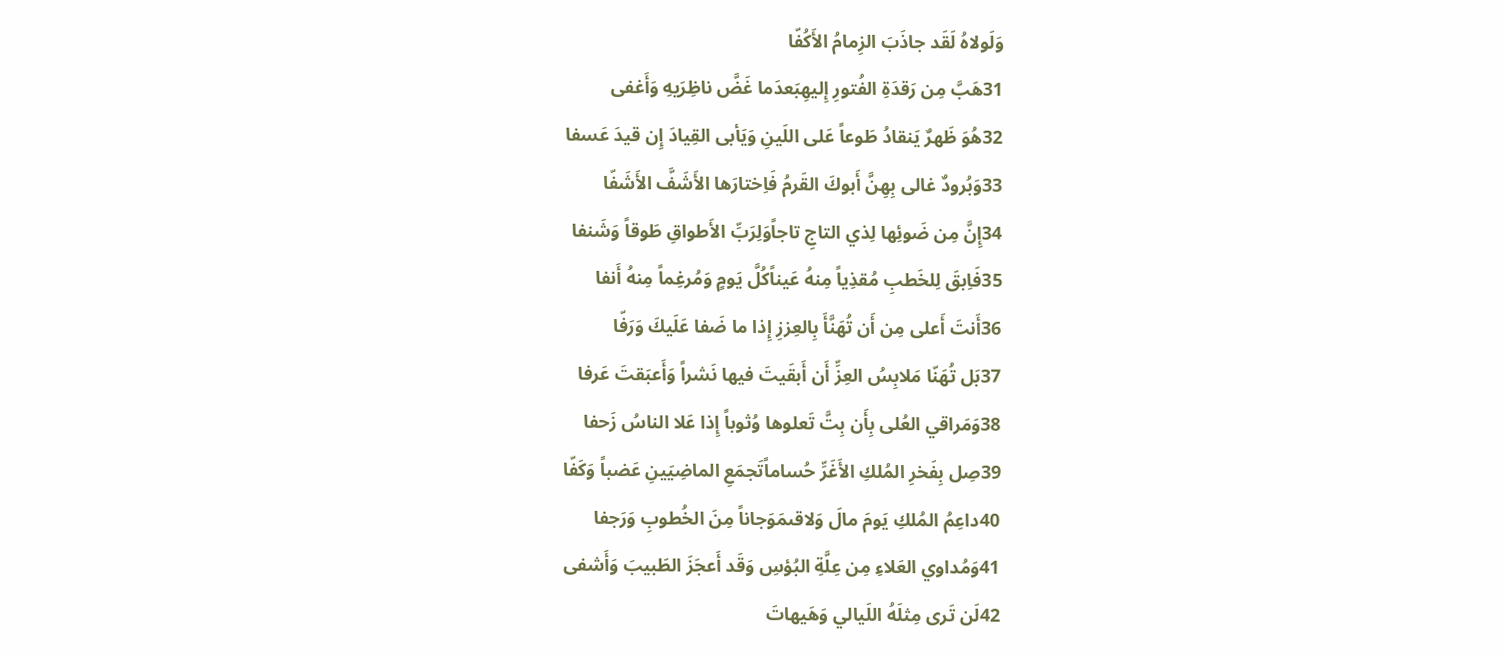وَلَولاهُ لَقَد جاذَبَ الزِمامُ الأَكُفّا
31هَبَّ مِن رَقدَةِ الفُتورِ إِليهِبَعدَما غَضَّ ناظِرَيهِ وَأَغفى
32هُوَ ظَهرٌ يَنقادُ طَوعاً عَلى اللَينِ وَيَأبى القِيادَ إِن قيدَ عَسفا
33وَبُرودٌ غالى بِهِنَّ أَبوكَ القَرمُ فَاِختارَها الأَشَفَّ الأَشَفّا
34إِنَّ مِن ضَوئِها لِذي التاجِ تاجاًوَلِرَبِّ الأَطواقِ طَوقاً وَشَنفا
35فَاِبقَ لِلخَطبِ مُقذِياً مِنهُ عَيناًكُلَّ يَومٍ وَمُرغِماً مِنهُ أَنفا
36أَنتَ أَعلى مِن أَن تُهَنَّأَ بِالعِززِ إِذا ما ضَفا عَلَيكَ وَرَفّا
37بَل تُهَنّا مَلابِسُ العِزِّ أَن أَبقَيتَ فيها نَشراً وَأَعبَقتَ عَرفا
38وَمَراقي العُلى بِأَن بِتَّ تَعلوها وُثوباً إِذا عَلا الناسُ زَحفا
39صِل بِفَخرِ المُلكِ الأَغَرِّ حُساماًتَجمَعِ الماضِيَينِ عَضباً وَكَفّا
40داعِمُ المُلكِ يَومَ مالَ وَلاقىمَوَجاناً مِنَ الخُطوبِ وَرَجفا
41وَمُداوي العَلاءِ مِن عِلَّةِ البُؤسِ وَقَد أَعجَزَ الطَبيبَ وَأَشفى
42لَن تَرى مِثلَهُ اللَيالي وَهَيهاتَ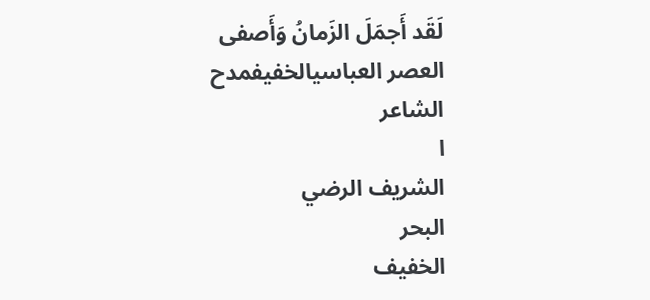لَقَد أَجمَلَ الزَمانُ وَأَصفى
العصر العباسيالخفيفمدح
الشاعر
ا
الشريف الرضي
البحر
الخفيف